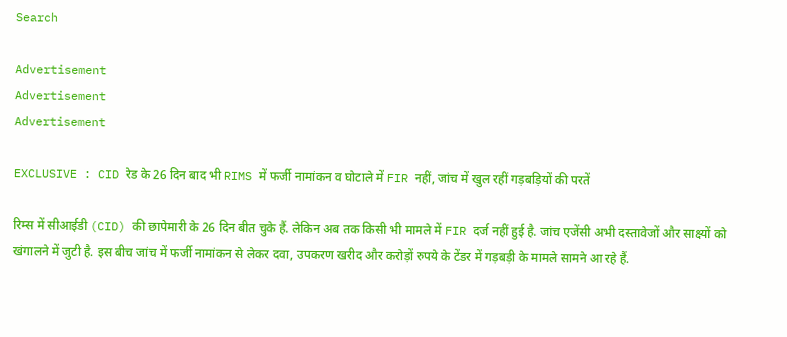Search

Advertisement
Advertisement
Advertisement

EXCLUSIVE : CID रेड के 26 दिन बाद भी RIMS में फर्जी नामांकन व घोटाले में FIR नहीं, जांच में खुल रहीं गड़बड़ियों की परतें

रिम्स में सीआईडी (CID) की छापेमारी के 26 दिन बीत चुके हैं. लेकिन अब तक किसी भी मामले में FIR दर्ज नहीं हुई है. जांच एजेंसी अभी दस्तावेजों और साक्ष्यों को खंगालने में जुटी है. इस बीच जांच में फर्जी नामांकन से लेकर दवा, उपकरण खरीद और करोड़ों रुपये के टेंडर में गड़बड़ी के मामले सामने आ रहे हैं.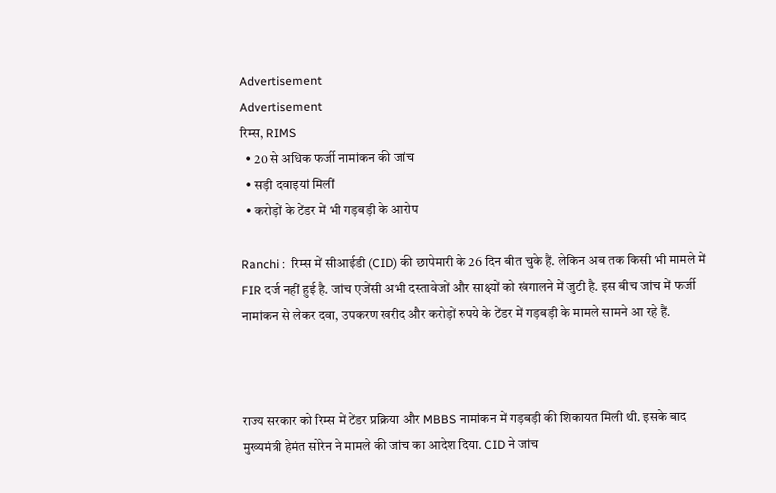Advertisement
Advertisement
रिम्स, RIMS
  • 20 से अधिक फर्जी नामांकन की जांच
  • सड़ी दवाइयां मिलीं
  • करोड़ों के टेंडर में भी गड़बड़ी के आरोप

Ranchi :  रिम्स में सीआईडी (CID) की छापेमारी के 26 दिन बीत चुके हैं. लेकिन अब तक किसी भी मामले में FIR दर्ज नहीं हुई है. जांच एजेंसी अभी दस्तावेजों और साक्ष्यों को खंगालने में जुटी है. इस बीच जांच में फर्जी नामांकन से लेकर दवा, उपकरण खरीद और करोड़ों रुपये के टेंडर में गड़बड़ी के मामले सामने आ रहे हैं.



राज्य सरकार को रिम्स में टेंडर प्रक्रिया और MBBS नामांकन में गड़बड़ी की शिकायत मिली थी. इसके बाद मुख्यमंत्री हेमंत सोरेन ने मामले की जांच का आदेश दिया. CID ने जांच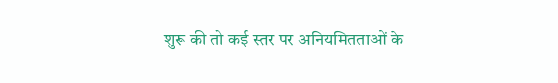शुरू की तो कई स्तर पर अनियमितताओं के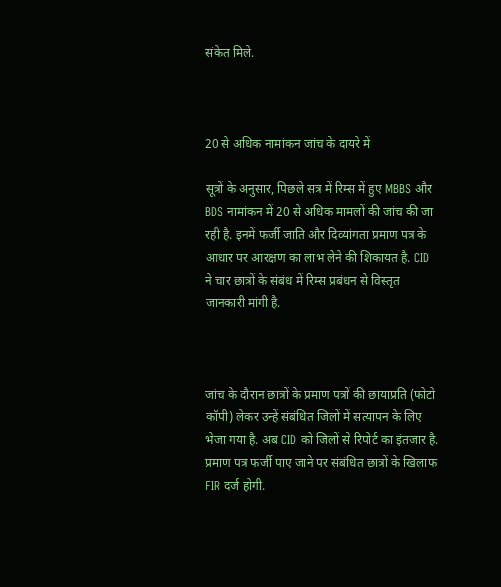संकेत मिले.



20 से अधिक नामांकन जांच के दायरे में

सूत्रों के अनुसार, पिछले सत्र में रिम्स में हुए MBBS और BDS नामांकन में 20 से अधिक मामलों की जांच की जा रही है. इनमें फर्जी जाति और दिव्यांगता प्रमाण पत्र के आधार पर आरक्षण का लाभ लेने की शिकायत है. CID ने चार छात्रों के संबंध में रिम्स प्रबंधन से विस्तृत जानकारी मांगी है.



जांच के दौरान छात्रों के प्रमाण पत्रों की छायाप्रति (फोटो कॉपी) लेकर उन्हें संबंधित जिलों में सत्यापन के लिए भेजा गया है. अब CID को जिलों से रिपोर्ट का इंतजार है. प्रमाण पत्र फर्जी पाए जाने पर संबंधित छात्रों के खिलाफ FIR दर्ज होगी.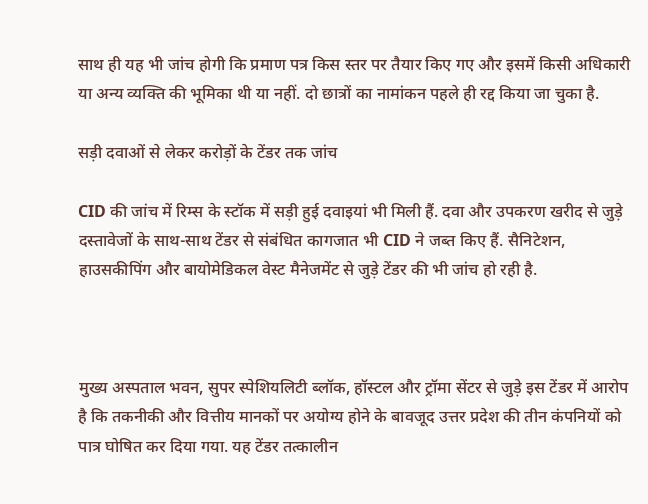साथ ही यह भी जांच होगी कि प्रमाण पत्र किस स्तर पर तैयार किए गए और इसमें किसी अधिकारी या अन्य व्यक्ति की भूमिका थी या नहीं. दो छात्रों का नामांकन पहले ही रद्द किया जा चुका है.

सड़ी दवाओं से लेकर करोड़ों के टेंडर तक जांच

CID की जांच में रिम्स के स्टॉक में सड़ी हुई दवाइयां भी मिली हैं. दवा और उपकरण खरीद से जुड़े दस्तावेजों के साथ-साथ टेंडर से संबंधित कागजात भी CID ने जब्त किए हैं. सैनिटेशन, हाउसकीपिंग और बायोमेडिकल वेस्ट मैनेजमेंट से जुड़े टेंडर की भी जांच हो रही है.



मुख्य अस्पताल भवन, सुपर स्पेशियलिटी ब्लॉक, हॉस्टल और ट्रॉमा सेंटर से जुड़े इस टेंडर में आरोप है कि तकनीकी और वित्तीय मानकों पर अयोग्य होने के बावजूद उत्तर प्रदेश की तीन कंपनियों को पात्र घोषित कर दिया गया. यह टेंडर तत्कालीन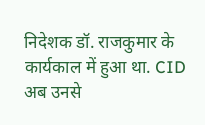निदेशक डॉ. राजकुमार के कार्यकाल में हुआ था. CID अब उनसे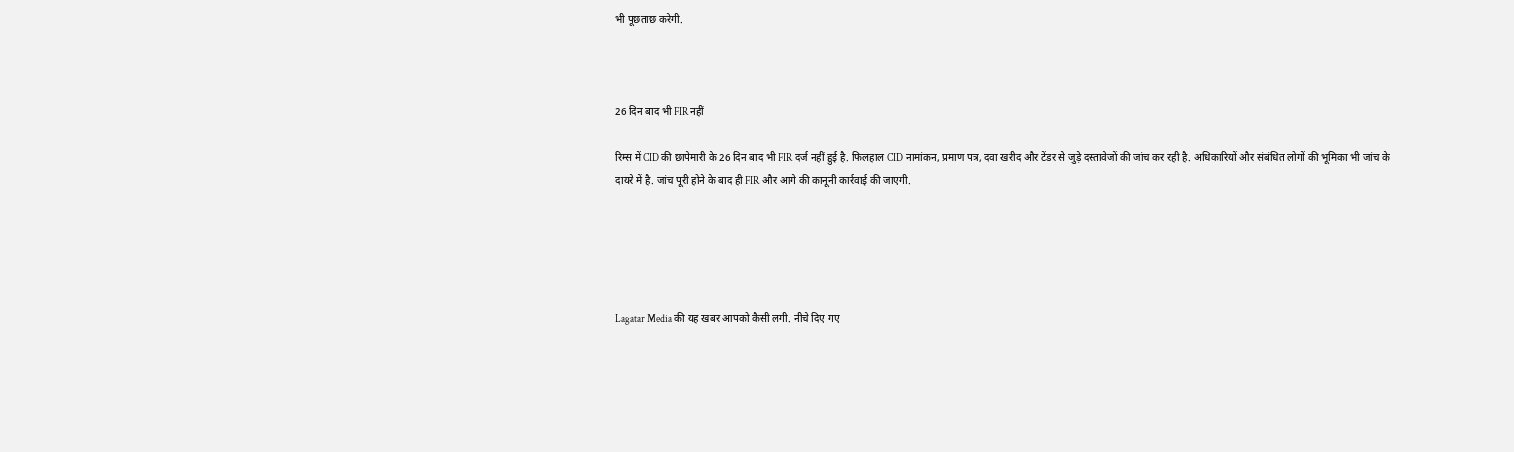भी पूछताछ करेगी.



26 दिन बाद भी FIR नहीं

रिम्स में CID की छापेमारी के 26 दिन बाद भी FIR दर्ज नहीं हुई है. फिलहाल CID नामांकन, प्रमाण पत्र, दवा खरीद और टेंडर से जुड़े दस्तावेजों की जांच कर रही है. अधिकारियों और संबंधित लोगों की भूमिका भी जांच के दायरे में है. जांच पूरी होने के बाद ही FIR और आगे की कानूनी कार्रवाई की जाएगी.





Lagatar Media की यह खबर आपको कैसी लगी. नीचे दिए गए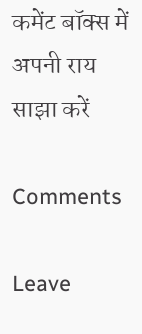कमेंट बॉक्स में अपनी राय साझा करें

Comments

Leave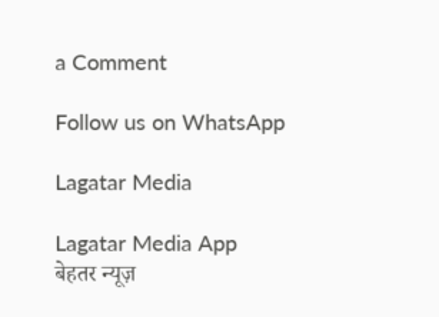a Comment

Follow us on WhatsApp

Lagatar Media

Lagatar Media App
बेहतर न्यूज़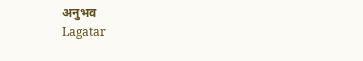अनुभव
Lagatar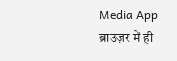Media App
ब्राउज़र में ही